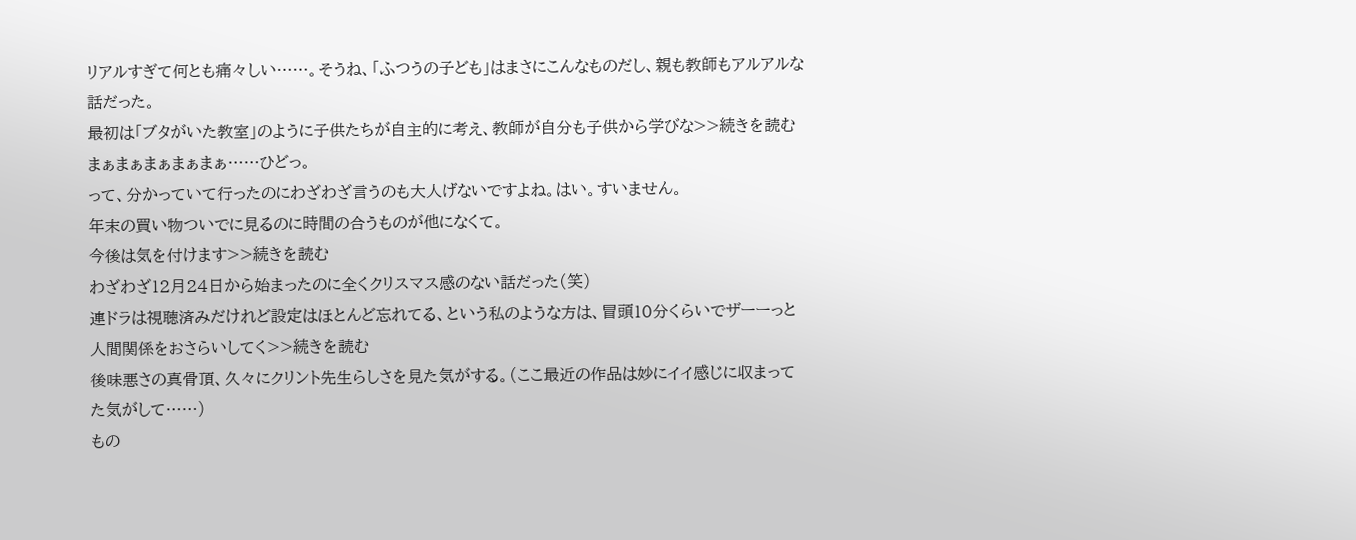リアルすぎて何とも痛々しい……。そうね、「ふつうの子ども」はまさにこんなものだし、親も教師もアルアルな話だった。
最初は「ブタがいた教室」のように子供たちが自主的に考え、教師が自分も子供から学びな>>続きを読む
まぁまぁまぁまぁまぁ……ひどっ。
って、分かっていて行ったのにわざわざ言うのも大人げないですよね。はい。すいません。
年末の買い物ついでに見るのに時間の合うものが他になくて。
今後は気を付けます>>続きを読む
わざわざ12月24日から始まったのに全くクリスマス感のない話だった(笑)
連ドラは視聴済みだけれど設定はほとんど忘れてる、という私のような方は、冒頭10分くらいでザーーっと人間関係をおさらいしてく>>続きを読む
後味悪さの真骨頂、久々にクリント先生らしさを見た気がする。(ここ最近の作品は妙にイイ感じに収まってた気がして……)
もの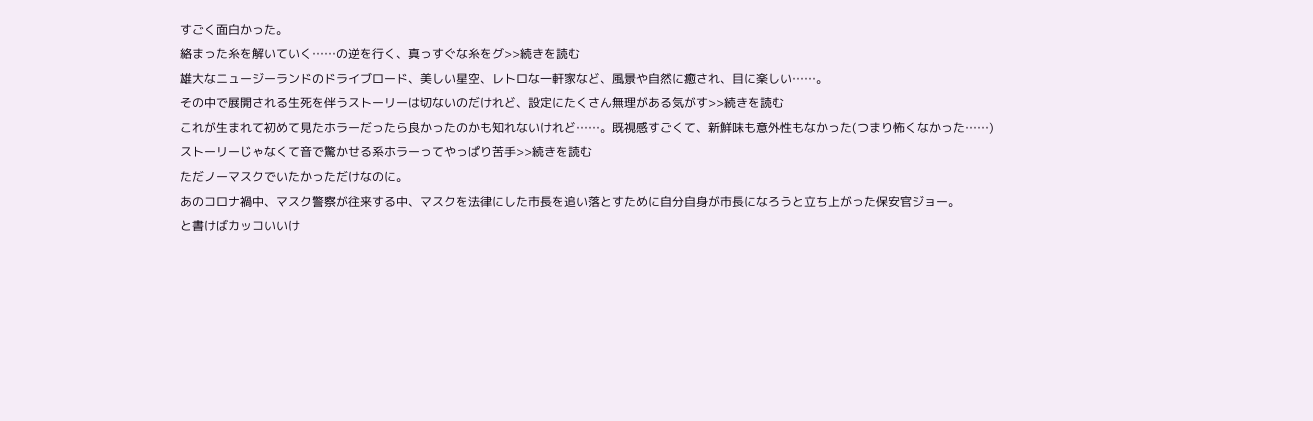すごく面白かった。
絡まった糸を解いていく……の逆を行く、真っすぐな糸をグ>>続きを読む
雄大なニュージーランドのドライブロード、美しい星空、レトロな一軒家など、風景や自然に癒され、目に楽しい……。
その中で展開される生死を伴うストーリーは切ないのだけれど、設定にたくさん無理がある気がす>>続きを読む
これが生まれて初めて見たホラーだったら良かったのかも知れないけれど……。既視感すごくて、新鮮味も意外性もなかった(つまり怖くなかった……)
ストーリーじゃなくて音で驚かせる系ホラーってやっぱり苦手>>続きを読む
ただノーマスクでいたかっただけなのに。
あのコロナ禍中、マスク警察が往来する中、マスクを法律にした市長を追い落とすために自分自身が市長になろうと立ち上がった保安官ジョー。
と書けばカッコいいけ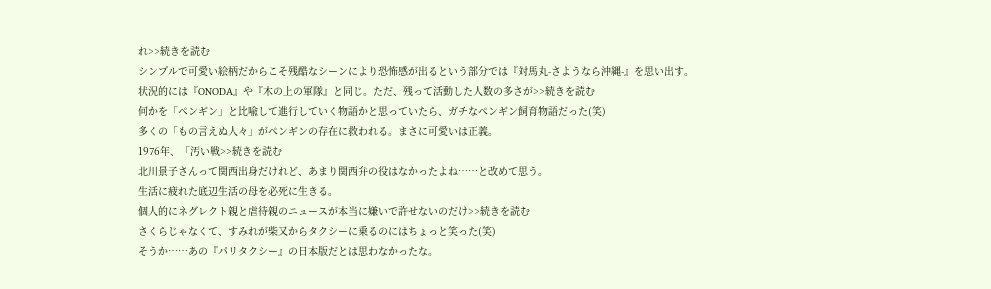れ>>続きを読む
シンプルで可愛い絵柄だからこそ残酷なシーンにより恐怖感が出るという部分では『対馬丸-さようなら沖縄-』を思い出す。
状況的には『ONODA』や『木の上の軍隊』と同じ。ただ、残って活動した人数の多さが>>続きを読む
何かを「ペンギン」と比喩して進行していく物語かと思っていたら、ガチなペンギン飼育物語だった(笑)
多くの「もの言えぬ人々」がペンギンの存在に救われる。まさに可愛いは正義。
1976年、「汚い戦>>続きを読む
北川景子さんって関西出身だけれど、あまり関西弁の役はなかったよね……と改めて思う。
生活に疲れた底辺生活の母を必死に生きる。
個人的にネグレクト親と虐待親のニュースが本当に嫌いで許せないのだけ>>続きを読む
さくらじゃなくて、すみれが柴又からタクシーに乗るのにはちょっと笑った(笑)
そうか……あの『パリタクシー』の日本版だとは思わなかったな。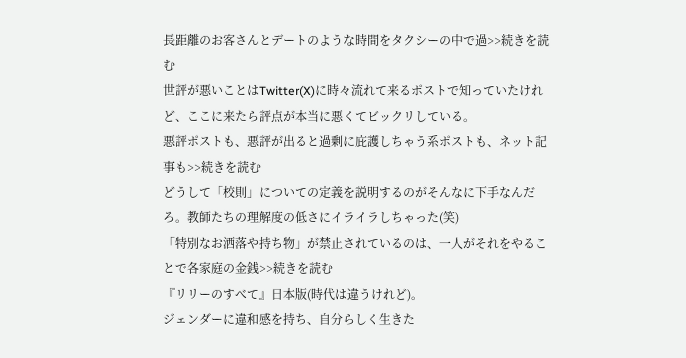長距離のお客さんとデートのような時間をタクシーの中で過>>続きを読む
世評が悪いことはTwitter(X)に時々流れて来るポストで知っていたけれど、ここに来たら評点が本当に悪くてビックリしている。
悪評ポストも、悪評が出ると過剰に庇護しちゃう系ポストも、ネット記事も>>続きを読む
どうして「校則」についての定義を説明するのがそんなに下手なんだろ。教師たちの理解度の低さにイライラしちゃった(笑)
「特別なお洒落や持ち物」が禁止されているのは、一人がそれをやることで各家庭の金銭>>続きを読む
『リリーのすべて』日本版(時代は違うけれど)。
ジェンダーに違和感を持ち、自分らしく生きた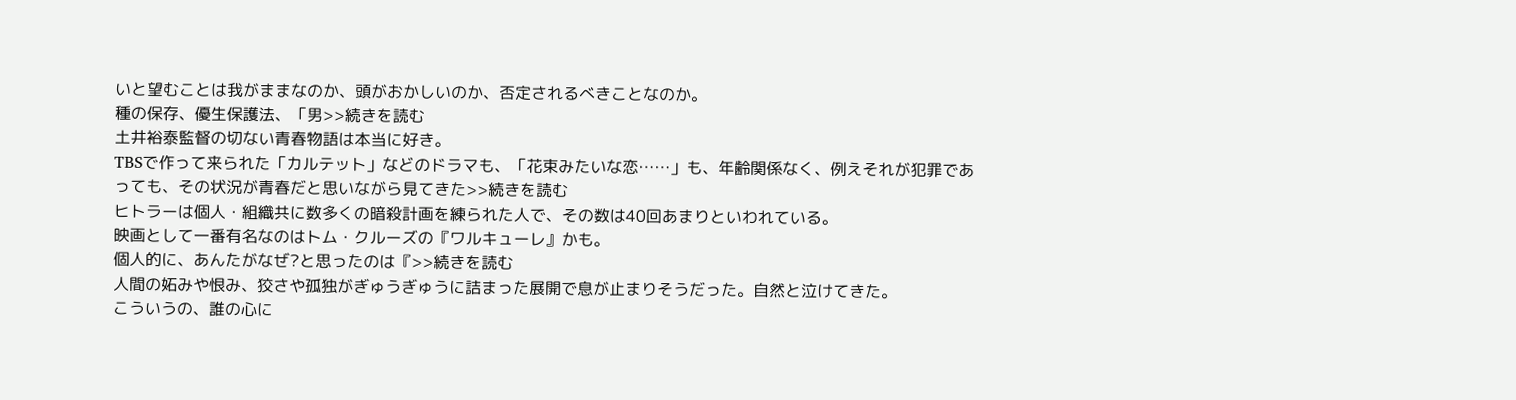いと望むことは我がままなのか、頭がおかしいのか、否定されるべきことなのか。
種の保存、優生保護法、「男>>続きを読む
土井裕泰監督の切ない青春物語は本当に好き。
TBSで作って来られた「カルテット」などのドラマも、「花束みたいな恋……」も、年齢関係なく、例えそれが犯罪であっても、その状況が青春だと思いながら見てきた>>続きを読む
ヒトラーは個人・組織共に数多くの暗殺計画を練られた人で、その数は40回あまりといわれている。
映画として一番有名なのはトム・クルーズの『ワルキューレ』かも。
個人的に、あんたがなぜ?と思ったのは『>>続きを読む
人間の妬みや恨み、狡さや孤独がぎゅうぎゅうに詰まった展開で息が止まりそうだった。自然と泣けてきた。
こういうの、誰の心に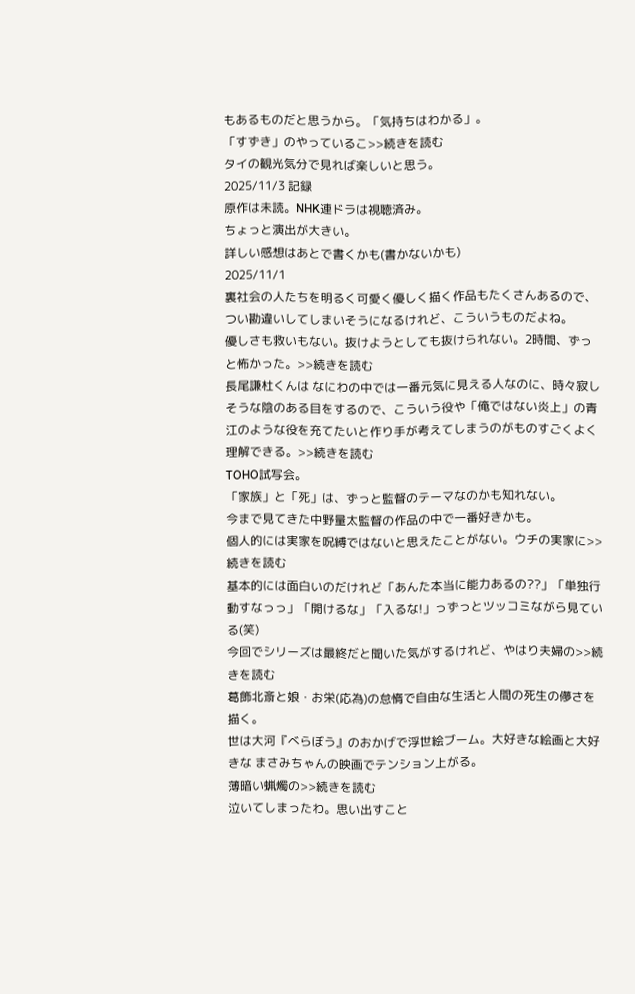もあるものだと思うから。「気持ちはわかる」。
「すずき」のやっているこ>>続きを読む
タイの観光気分で見れば楽しいと思う。
2025/11/3 記録
原作は未読。NHK連ドラは視聴済み。
ちょっと演出が大きい。
詳しい感想はあとで書くかも(書かないかも)
2025/11/1
裏社会の人たちを明るく可愛く優しく描く作品もたくさんあるので、つい勘違いしてしまいそうになるけれど、こういうものだよね。
優しさも救いもない。抜けようとしても抜けられない。2時間、ずっと怖かった。>>続きを読む
長尾謙杜くんは なにわの中では一番元気に見える人なのに、時々寂しそうな陰のある目をするので、こういう役や「俺ではない炎上」の青江のような役を充てたいと作り手が考えてしまうのがものすごくよく理解できる。>>続きを読む
TOHO試写会。
「家族」と「死」は、ずっと監督のテーマなのかも知れない。
今まで見てきた中野量太監督の作品の中で一番好きかも。
個人的には実家を呪縛ではないと思えたことがない。ウチの実家に>>続きを読む
基本的には面白いのだけれど「あんた本当に能力あるの??」「単独行動すなっっ」「開けるな」「入るな!」っずっとツッコミながら見ている(笑)
今回でシリーズは最終だと聞いた気がするけれど、やはり夫婦の>>続きを読む
葛飾北斎と娘・お栄(応為)の怠惰で自由な生活と人間の死生の儚さを描く。
世は大河『べらぼう』のおかげで浮世絵ブーム。大好きな絵画と大好きな まさみちゃんの映画でテンション上がる。
薄暗い蝋燭の>>続きを読む
泣いてしまったわ。思い出すこと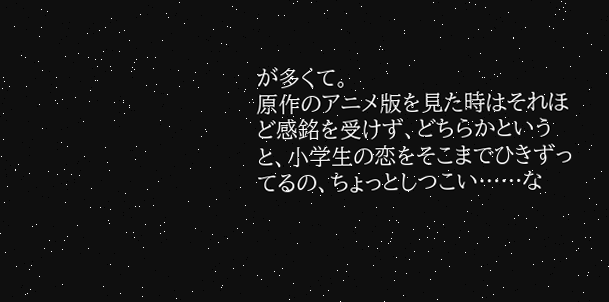が多くて。
原作のアニメ版を見た時はそれほど感銘を受けず、どちらかというと、小学生の恋をそこまでひきずってるの、ちょっとしつこい……な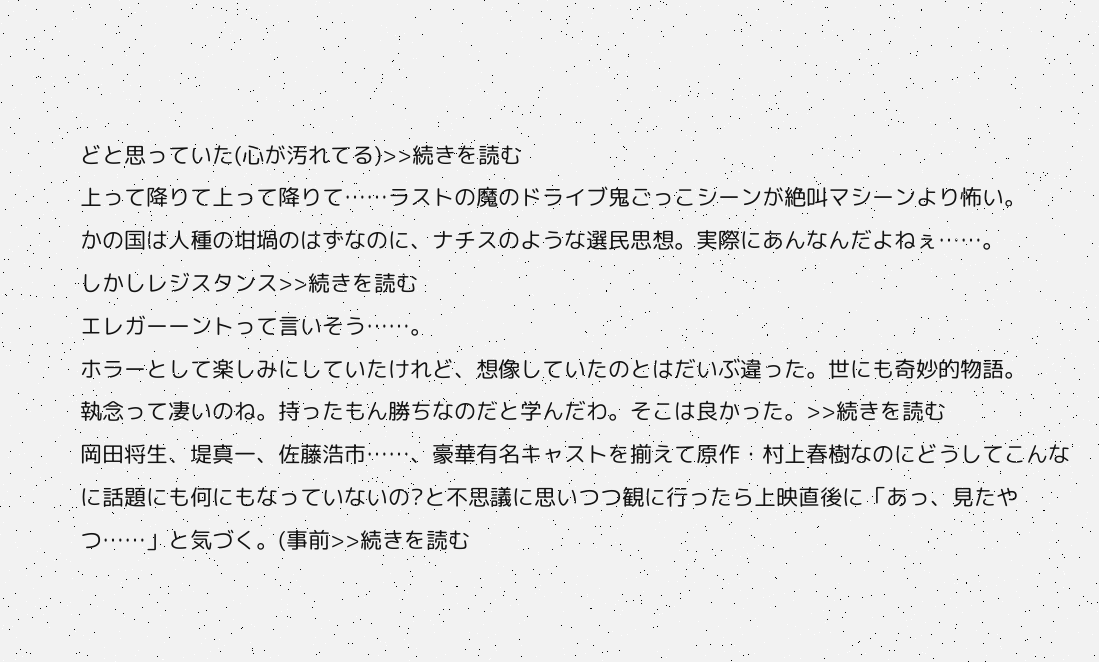どと思っていた(心が汚れてる)>>続きを読む
上って降りて上って降りて……ラストの魔のドライブ鬼ごっこシーンが絶叫マシーンより怖い。
かの国は人種の坩堝のはずなのに、ナチスのような選民思想。実際にあんなんだよねぇ……。
しかしレジスタンス>>続きを読む
エレガーーントって言いそう……。
ホラーとして楽しみにしていたけれど、想像していたのとはだいぶ違った。世にも奇妙的物語。
執念って凄いのね。持ったもん勝ちなのだと学んだわ。そこは良かった。>>続きを読む
岡田将生、堤真一、佐藤浩市……、豪華有名キャストを揃えて原作・村上春樹なのにどうしてこんなに話題にも何にもなっていないの?と不思議に思いつつ観に行ったら上映直後に「あっ、見たやつ……」と気づく。(事前>>続きを読む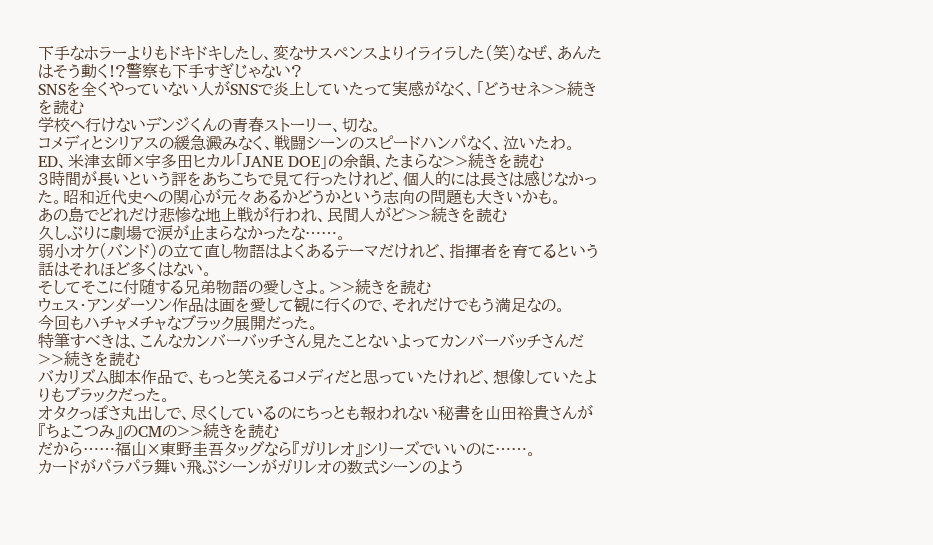下手なホラーよりもドキドキしたし、変なサスペンスよりイライラした(笑)なぜ、あんたはそう動く!?警察も下手すぎじゃない?
SNSを全くやっていない人がSNSで炎上していたって実感がなく、「どうせネ>>続きを読む
学校へ行けないデンジくんの青春ストーリー、切な。
コメディとシリアスの緩急澱みなく、戦闘シーンのスピードハンパなく、泣いたわ。
ED、米津玄師×宇多田ヒカル「JANE DOE」の余韻、たまらな>>続きを読む
3時間が長いという評をあちこちで見て行ったけれど、個人的には長さは感じなかった。昭和近代史への関心が元々あるかどうかという志向の問題も大きいかも。
あの島でどれだけ悲惨な地上戦が行われ、民間人がど>>続きを読む
久しぶりに劇場で涙が止まらなかったな……。
弱小オケ(バンド)の立て直し物語はよくあるテーマだけれど、指揮者を育てるという話はそれほど多くはない。
そしてそこに付随する兄弟物語の愛しさよ。>>続きを読む
ウェス・アンダーソン作品は画を愛して観に行くので、それだけでもう満足なの。
今回もハチャメチャなブラック展開だった。
特筆すべきは、こんなカンバーバッチさん見たことないよってカンバーバッチさんだ>>続きを読む
バカリズム脚本作品で、もっと笑えるコメディだと思っていたけれど、想像していたよりもブラックだった。
オタクっぽさ丸出しで、尽くしているのにちっとも報われない秘書を山田裕貴さんが『ちょこつみ』のCMの>>続きを読む
だから……福山×東野圭吾タッグなら『ガリレオ』シリーズでいいのに……。
カードがパラパラ舞い飛ぶシーンがガリレオの数式シーンのよう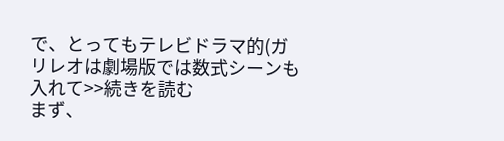で、とってもテレビドラマ的(ガリレオは劇場版では数式シーンも入れて>>続きを読む
まず、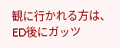観に行かれる方は、ED後にガッツ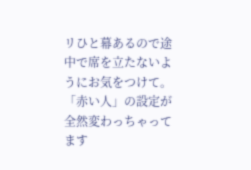リひと幕あるので途中で席を立たないようにお気をつけて。
「赤い人」の設定が全然変わっちゃってます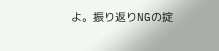よ。振り返りNGの掟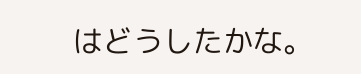はどうしたかな。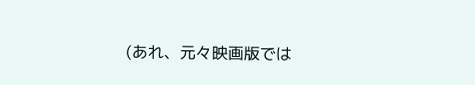(あれ、元々映画版では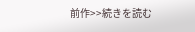前作>>続きを読む